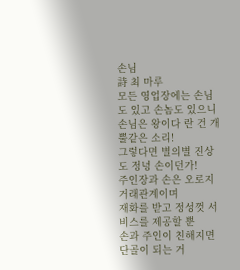손님
詩 최 마루
모든 영업장에는 손님도 있고 손놈도 있으니
손님은 왕이다 란 건 개뿔같은 소리!
그렇다면 별의별 진상도 정녕 손이던가!
주인장과 손은 오로지 거래관계이며
재화를 받고 정성껏 서비스를 제공할 뿐
손과 주인이 친해지면 단골이 되는 거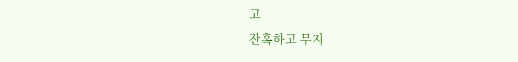고
잔혹하고 무지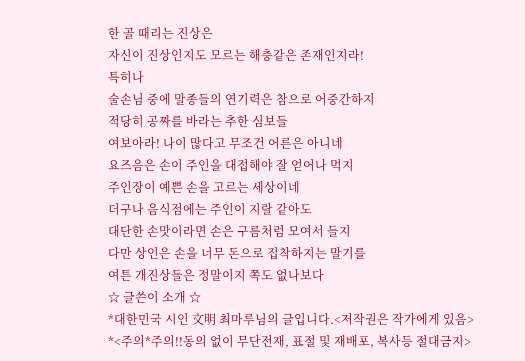한 골 때리는 진상은
자신이 진상인지도 모르는 해충같은 존재인지라!
특히나
술손님 중에 말종들의 연기력은 참으로 어중간하지
적당히 공짜를 바라는 추한 심보들
여보아라! 나이 많다고 무조건 어른은 아니네
요즈음은 손이 주인을 대접해야 잘 얻어나 먹지
주인장이 예쁜 손을 고르는 세상이네
더구나 음식점에는 주인이 지랄 같아도
대단한 손맛이라면 손은 구름처럼 모여서 들지
다만 상인은 손을 너무 돈으로 집착하지는 말기를
여튼 개진상들은 정말이지 쪽도 없나보다
☆ 글쓴이 소개 ☆
*대한민국 시인 文明 최마루님의 글입니다.<저작권은 작가에게 있음>
*<주의*주의!!동의 없이 무단전재, 표절 및 재배포, 복사등 절대금지>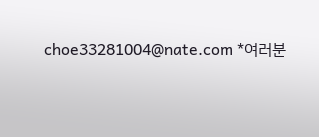choe33281004@nate.com *여러분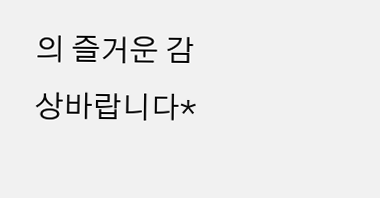의 즐거운 감상바랍니다*